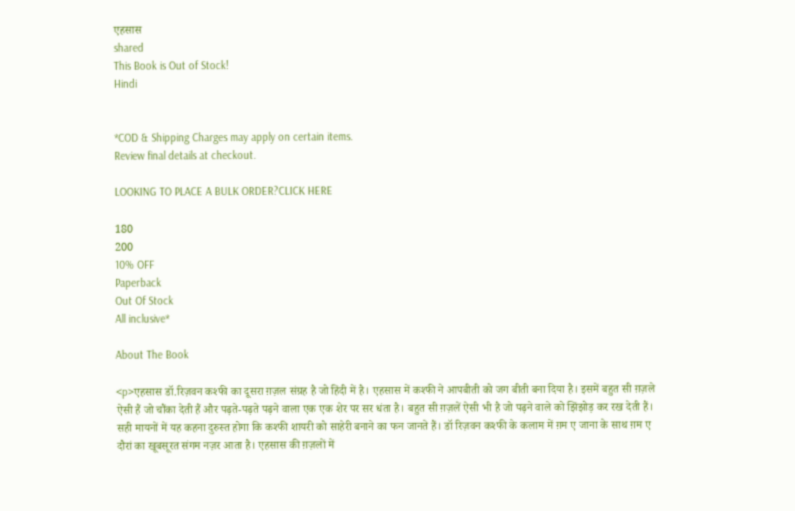एहसास
shared
This Book is Out of Stock!
Hindi


*COD & Shipping Charges may apply on certain items.
Review final details at checkout.

LOOKING TO PLACE A BULK ORDER?CLICK HERE

180
200
10% OFF
Paperback
Out Of Stock
All inclusive*

About The Book

<p>एहसास डॉ.रिज़वन कश्फी का दूसरा ग़ज़ल संग्रह है जो हिंदी में है। एहसास में कश्फी ने आपबीती को जग बीती बना दिया है। इसमें बहुत सी ग़ज़ले ऐसी हैं जो चौंका देती हैं और पढ़ते-पढ़ते पढ़ने वाला एक एक शेर पर सर धंता है। बहुत सी ग़ज़लें ऐसी भी है जो पढ़ने वाले को झिंझोड़ कर रख देती हैं। सही मायनों में यह कहना दुरुस्त होगा कि कश्फी शायरी को साहेरी बनाने का फन जानते हैं। डॉ रिज़वन कश्फी के कलाम में ग़म ए जाना के साथ ग़म ए दौरां का खूबसूरत संगम नज़र आता है। एहसास की ग़ज़लों में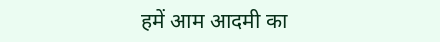हमें आम आदमी का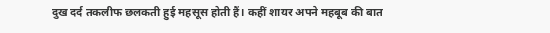दुख दर्द तकलीफ छलकती हुई महसूस होती हैं। कहीं शायर अपने महबूब की बात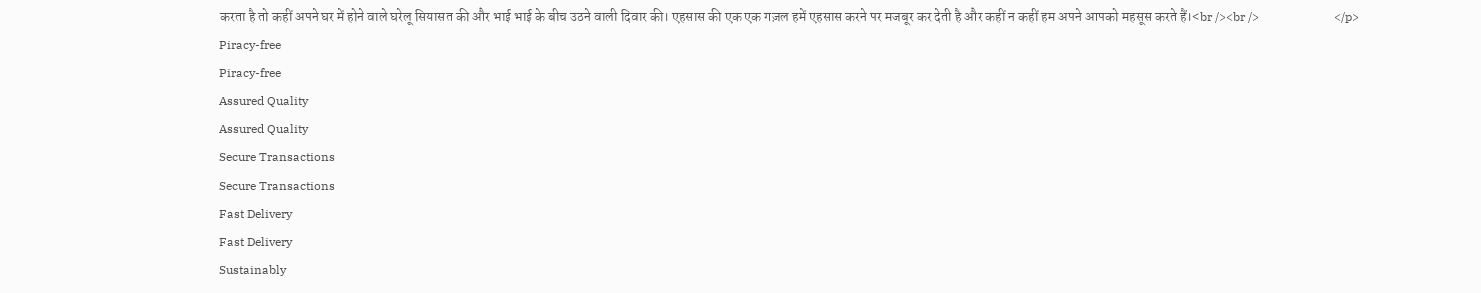करता है तो कहीं अपने घर में होने वाले घरेलू सियासत की और भाई भाई के बीच उठने वाली दिवार की। एहसास की एक एक गज़ल हमें एहसास करने पर मजबूर कर देती है और कहीं न कहीं हम अपने आपको महसूस करते हैं।<br /><br />                         </p>
Piracy-free
Piracy-free
Assured Quality
Assured Quality
Secure Transactions
Secure Transactions
Fast Delivery
Fast Delivery
Sustainably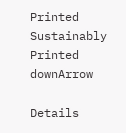Printed
Sustainably Printed
downArrow

Details